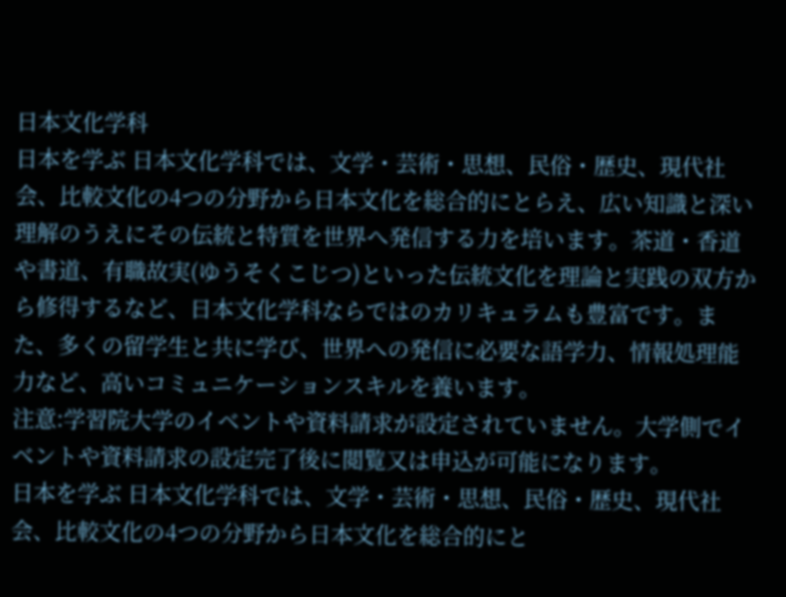日本文化学科
日本を学ぶ 日本文化学科では、文学・芸術・思想、民俗・歴史、現代社会、比較文化の4つの分野から日本文化を総合的にとらえ、広い知識と深い理解のうえにその伝統と特質を世界へ発信する力を培います。茶道・香道や書道、有職故実(ゆうそくこじつ)といった伝統文化を理論と実践の双方から修得するなど、日本文化学科ならではのカリキュラムも豊富です。また、多くの留学生と共に学び、世界への発信に必要な語学力、情報処理能力など、高いコミュニケーションスキルを養います。
注意:学習院大学のイベントや資料請求が設定されていません。大学側でイベントや資料請求の設定完了後に閲覧又は申込が可能になります。
日本を学ぶ 日本文化学科では、文学・芸術・思想、民俗・歴史、現代社会、比較文化の4つの分野から日本文化を総合的にと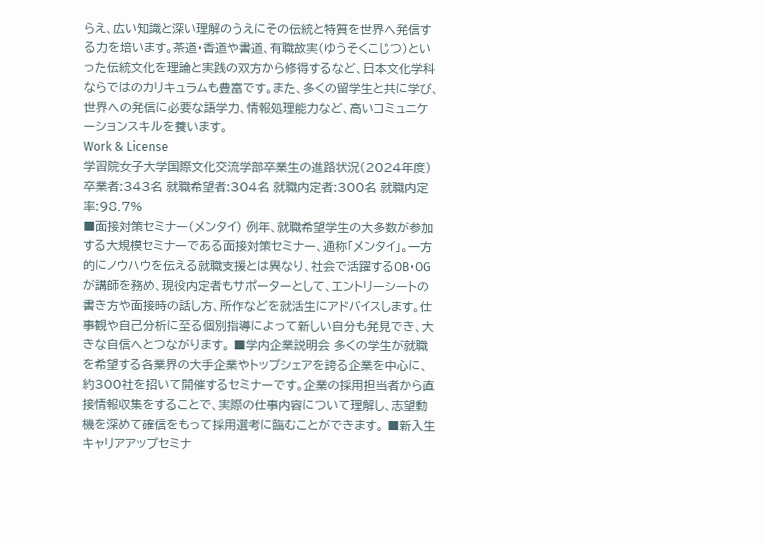らえ、広い知識と深い理解のうえにその伝統と特質を世界へ発信する力を培います。茶道・香道や書道、有職故実(ゆうそくこじつ)といった伝統文化を理論と実践の双方から修得するなど、日本文化学科ならではのカリキュラムも豊富です。また、多くの留学生と共に学び、世界への発信に必要な語学力、情報処理能力など、高いコミュニケーションスキルを養います。
Work & License
学習院女子大学国際文化交流学部卒業生の進路状況(2024年度) 卒業者:343名 就職希望者:304名 就職内定者:300名 就職内定率:98.7%
■面接対策セミナー(メンタイ) 例年、就職希望学生の大多数が参加する大規模セミナーである面接対策セミナー、通称「メンタイ」。一方的にノウハウを伝える就職支援とは異なり、社会で活躍するOB・OGが講師を務め、現役内定者もサポーターとして、エントリーシートの書き方や面接時の話し方、所作などを就活生にアドバイスします。仕事観や自己分析に至る個別指導によって新しい自分も発見でき、大きな自信へとつながります。 ■学内企業説明会 多くの学生が就職を希望する各業界の大手企業やトップシェアを誇る企業を中心に、約300社を招いて開催するセミナーです。企業の採用担当者から直接情報収集をすることで、実際の仕事内容について理解し、志望動機を深めて確信をもって採用選考に臨むことができます。 ■新入生キャリアアップセミナ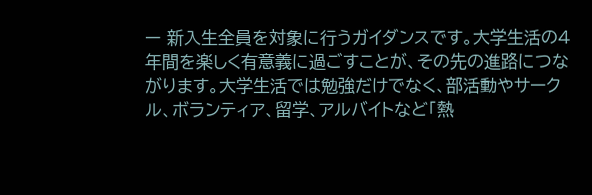ー 新入生全員を対象に行うガイダンスです。大学生活の4年間を楽しく有意義に過ごすことが、その先の進路につながります。大学生活では勉強だけでなく、部活動やサークル、ボランティア、留学、アルバイトなど「熱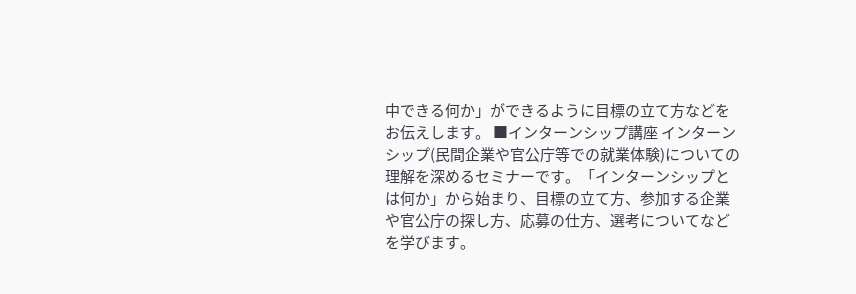中できる何か」ができるように目標の立て方などをお伝えします。 ■インターンシップ講座 インターンシップ(民間企業や官公庁等での就業体験)についての理解を深めるセミナーです。「インターンシップとは何か」から始まり、目標の立て方、参加する企業や官公庁の探し方、応募の仕方、選考についてなどを学びます。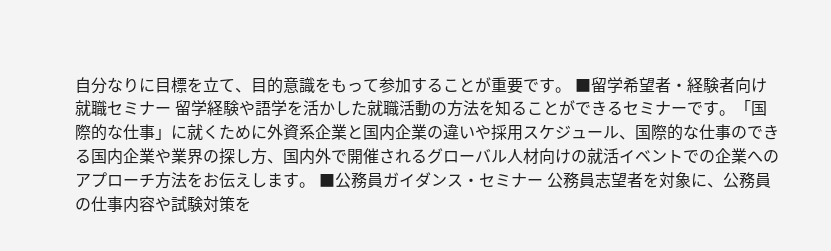自分なりに目標を立て、目的意識をもって参加することが重要です。 ■留学希望者・経験者向け就職セミナー 留学経験や語学を活かした就職活動の方法を知ることができるセミナーです。「国際的な仕事」に就くために外資系企業と国内企業の違いや採用スケジュール、国際的な仕事のできる国内企業や業界の探し方、国内外で開催されるグローバル人材向けの就活イベントでの企業へのアプローチ方法をお伝えします。 ■公務員ガイダンス・セミナー 公務員志望者を対象に、公務員の仕事内容や試験対策を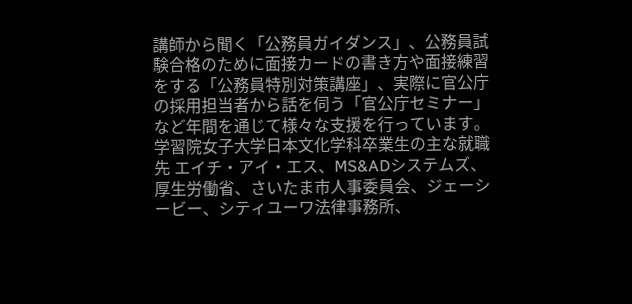講師から聞く「公務員ガイダンス」、公務員試験合格のために面接カードの書き方や面接練習をする「公務員特別対策講座」、実際に官公庁の採用担当者から話を伺う「官公庁セミナー」など年間を通じて様々な支援を行っています。
学習院女子大学日本文化学科卒業生の主な就職先 エイチ・アイ・エス、MS&ADシステムズ、厚生労働省、さいたま市人事委員会、ジェーシービー、シティユーワ法律事務所、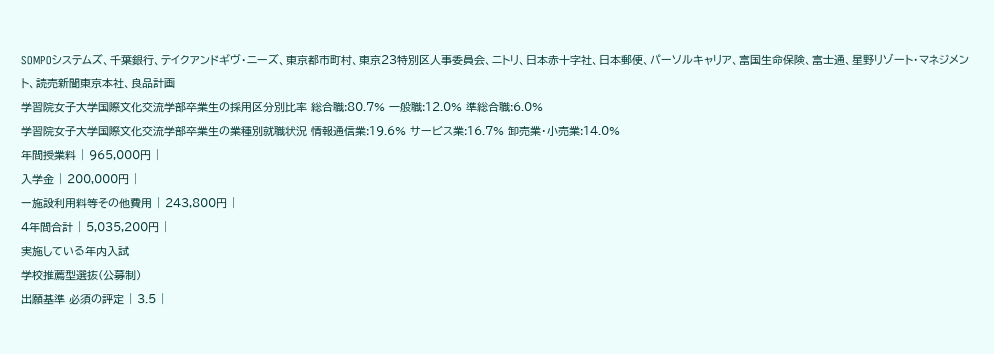SOMPOシステムズ、千葉銀行、テイクアンドギヴ・ニーズ、東京都市町村、東京23特別区人事委員会、ニトリ、日本赤十字社、日本郵便、パーソルキャリア、富国生命保険、富士通、星野リゾート・マネジメント、読売新聞東京本社、良品計画
学習院女子大学国際文化交流学部卒業生の採用区分別比率 総合職:80.7% 一般職:12.0% 準総合職:6.0%
学習院女子大学国際文化交流学部卒業生の業種別就職状況 情報通信業:19.6% サービス業:16.7% 卸売業・小売業:14.0%
年間授業料 | 965,000円 |
入学金 | 200,000円 |
ー施設利用料等その他費用 | 243,800円 |
4年間合計 | 5,035,200円 |
実施している年内入試
学校推薦型選抜(公募制)
出願基準 必須の評定 | 3.5 |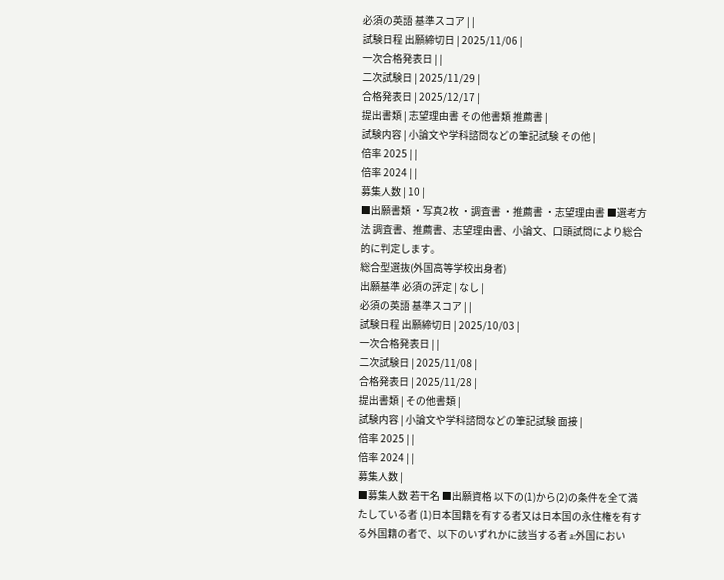必須の英語 基準スコア | |
試験日程 出願締切日 | 2025/11/06 |
一次合格発表日 | |
二次試験日 | 2025/11/29 |
合格発表日 | 2025/12/17 |
提出書類 | 志望理由書 その他書類 推薦書 |
試験内容 | 小論文や学科諮問などの筆記試験 その他 |
倍率 2025 | |
倍率 2024 | |
募集人数 | 10 |
■出願書類 ・写真2枚 ・調査書 ・推薦書 ・志望理由書 ■選考方法 調査書、推薦書、志望理由書、小論文、口頭試問により総合的に判定します。
総合型選抜(外国高等学校出身者)
出願基準 必須の評定 | なし |
必須の英語 基準スコア | |
試験日程 出願締切日 | 2025/10/03 |
一次合格発表日 | |
二次試験日 | 2025/11/08 |
合格発表日 | 2025/11/28 |
提出書類 | その他書類 |
試験内容 | 小論文や学科諮問などの筆記試験 面接 |
倍率 2025 | |
倍率 2024 | |
募集人数 |
■募集人数 若干名 ■出願資格 以下の(1)から(2)の条件を全て満たしている者 (1)日本国籍を有する者又は日本国の永住権を有する外国籍の者で、以下のいずれかに該当する者 a:外国におい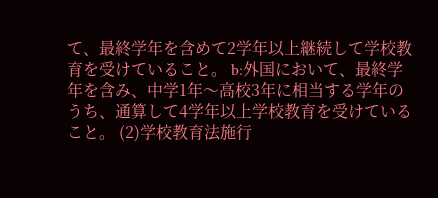て、最終学年を含めて2学年以上継続して学校教育を受けていること。 b:外国において、最終学年を含み、中学1年〜高校3年に相当する学年のうち、通算して4学年以上学校教育を受けていること。 (2)学校教育法施行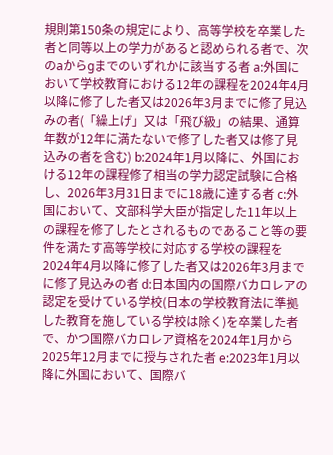規則第150条の規定により、高等学校を卒業した者と同等以上の学力があると認められる者で、次のaからgまでのいずれかに該当する者 a:外国において学校教育における12年の課程を2024年4月以降に修了した者又は2026年3月までに修了見込みの者(「繰上げ」又は「飛び級」の結果、通算年数が12年に満たないで修了した者又は修了見込みの者を含む) b:2024年1月以降に、外国における12年の課程修了相当の学力認定試験に合格し、2026年3月31日までに18歳に達する者 c:外国において、文部科学大臣が指定した11年以上の課程を修了したとされるものであること等の要件を満たす高等学校に対応する学校の課程を2024年4月以降に修了した者又は2026年3月までに修了見込みの者 d:日本国内の国際バカロレアの認定を受けている学校(日本の学校教育法に準拠した教育を施している学校は除く)を卒業した者で、かつ国際バカロレア資格を2024年1月から2025年12月までに授与された者 e:2023年1月以降に外国において、国際バ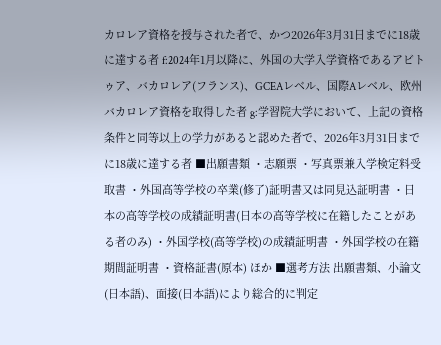カロレア資格を授与された者で、かつ2026年3月31日までに18歳に達する者 f:2024年1月以降に、外国の大学入学資格であるアビトゥア、バカロレア(フランス)、GCEAレベル、国際Aレベル、欧州バカロレア資格を取得した者 g:学習院大学において、上記の資格条件と同等以上の学力があると認めた者で、2026年3月31日までに18歳に達する者 ■出願書類 ・志願票 ・写真票兼入学検定料受取書 ・外国高等学校の卒業(修了)証明書又は同見込証明書 ・日本の高等学校の成績証明書(日本の高等学校に在籍したことがある者のみ) ・外国学校(高等学校)の成績証明書 ・外国学校の在籍期間証明書 ・資格証書(原本) ほか ■選考方法 出願書類、小論文(日本語)、面接(日本語)により総合的に判定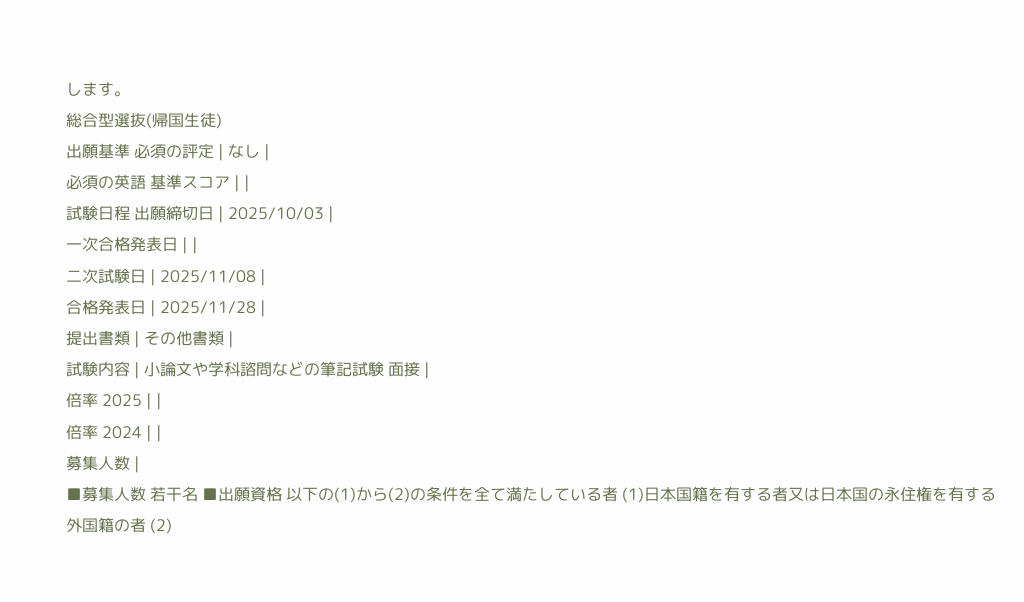します。
総合型選抜(帰国生徒)
出願基準 必須の評定 | なし |
必須の英語 基準スコア | |
試験日程 出願締切日 | 2025/10/03 |
一次合格発表日 | |
二次試験日 | 2025/11/08 |
合格発表日 | 2025/11/28 |
提出書類 | その他書類 |
試験内容 | 小論文や学科諮問などの筆記試験 面接 |
倍率 2025 | |
倍率 2024 | |
募集人数 |
■募集人数 若干名 ■出願資格 以下の(1)から(2)の条件を全て満たしている者 (1)日本国籍を有する者又は日本国の永住権を有する外国籍の者 (2)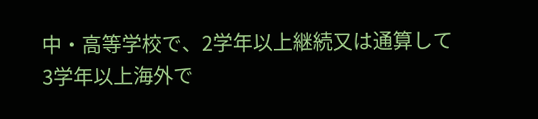中・高等学校で、2学年以上継続又は通算して3学年以上海外で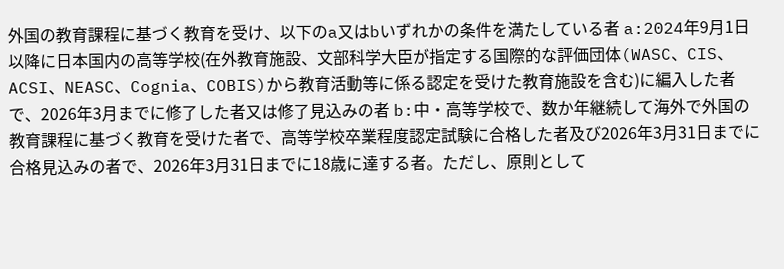外国の教育課程に基づく教育を受け、以下のa又はbいずれかの条件を満たしている者 a:2024年9月1日以降に日本国内の高等学校(在外教育施設、文部科学大臣が指定する国際的な評価団体(WASC、CIS、ACSI、NEASC、Cognia、COBIS)から教育活動等に係る認定を受けた教育施設を含む)に編入した者で、2026年3月までに修了した者又は修了見込みの者 b:中・高等学校で、数か年継続して海外で外国の教育課程に基づく教育を受けた者で、高等学校卒業程度認定試験に合格した者及び2026年3月31日までに合格見込みの者で、2026年3月31日までに18歳に達する者。ただし、原則として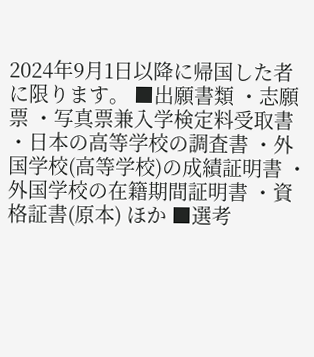2024年9月1日以降に帰国した者に限ります。 ■出願書類 ・志願票 ・写真票兼入学検定料受取書 ・日本の高等学校の調査書 ・外国学校(高等学校)の成績証明書 ・外国学校の在籍期間証明書 ・資格証書(原本) ほか ■選考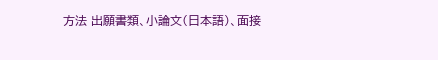方法 出願書類、小論文(日本語)、面接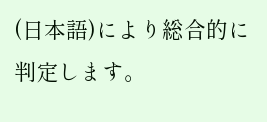(日本語)により総合的に判定します。